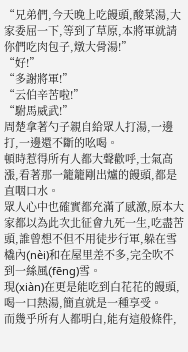“兄弟們,今天晚上吃饅頭,酸菜湯,大家委屈一下,等到了草原,本將軍就請你們吃肉包子,燉大骨湯!”
“好!”
“多謝將軍!”
“云伯辛苦啦!”
“駙馬威武!”
周楚拿著勺子親自給眾人打湯,一邊打,一邊還不斷的吆喝。
頓時惹得所有人都大聲歡呼,士氣高漲,看著那一籠籠剛出爐的饅頭,都是直咽口水。
眾人心中也確實都充滿了感激,原本大家都以為此次北征會九死一生,吃盡苦頭,誰曾想不但不用徒步行軍,躲在雪橇內(nèi)和在屋里差不多,完全吹不到一絲風(fēng)雪。
現(xiàn)在更是能吃到白花花的饅頭,喝一口熱湯,簡直就是一種享受。
而幾乎所有人都明白,能有這般條件,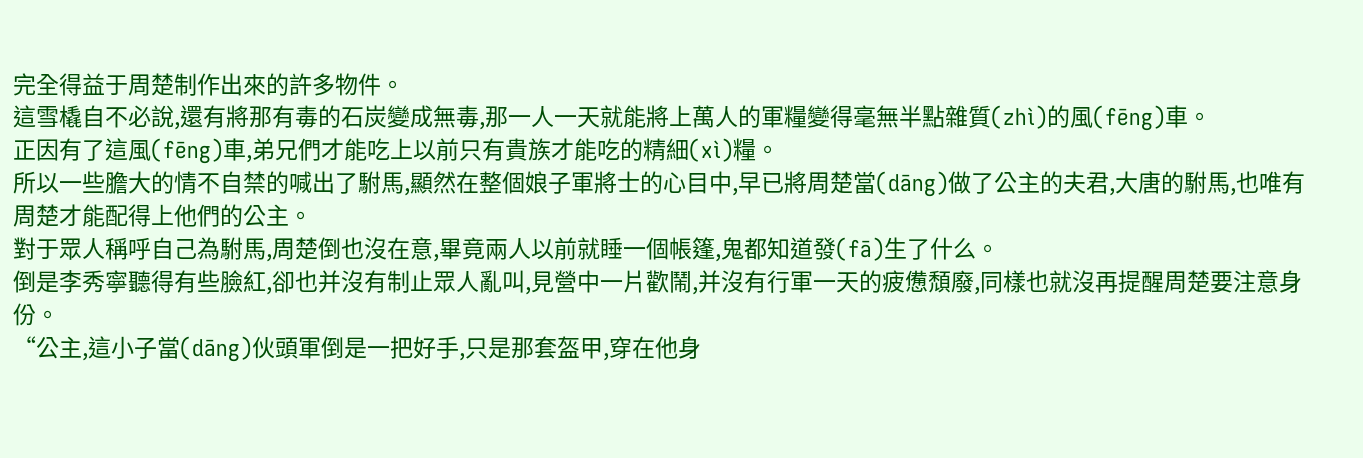完全得益于周楚制作出來的許多物件。
這雪橇自不必說,還有將那有毒的石炭變成無毒,那一人一天就能將上萬人的軍糧變得毫無半點雜質(zhì)的風(fēng)車。
正因有了這風(fēng)車,弟兄們才能吃上以前只有貴族才能吃的精細(xì)糧。
所以一些膽大的情不自禁的喊出了駙馬,顯然在整個娘子軍將士的心目中,早已將周楚當(dāng)做了公主的夫君,大唐的駙馬,也唯有周楚才能配得上他們的公主。
對于眾人稱呼自己為駙馬,周楚倒也沒在意,畢竟兩人以前就睡一個帳篷,鬼都知道發(fā)生了什么。
倒是李秀寧聽得有些臉紅,卻也并沒有制止眾人亂叫,見營中一片歡鬧,并沒有行軍一天的疲憊頹廢,同樣也就沒再提醒周楚要注意身份。
“公主,這小子當(dāng)伙頭軍倒是一把好手,只是那套盔甲,穿在他身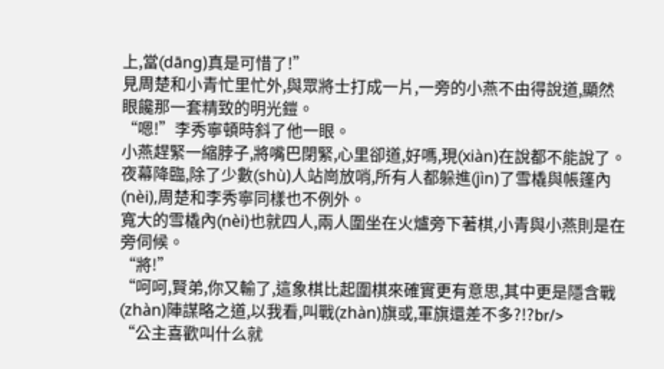上,當(dāng)真是可惜了!”
見周楚和小青忙里忙外,與眾將士打成一片,一旁的小燕不由得說道,顯然眼饞那一套精致的明光鎧。
“嗯!”李秀寧頓時斜了他一眼。
小燕趕緊一縮脖子,將嘴巴閉緊,心里卻道,好嗎,現(xiàn)在說都不能說了。
夜幕降臨,除了少數(shù)人站崗放哨,所有人都躲進(jìn)了雪橇與帳篷內(nèi),周楚和李秀寧同樣也不例外。
寬大的雪橇內(nèi)也就四人,兩人圍坐在火爐旁下著棋,小青與小燕則是在旁伺候。
“將!”
“呵呵,賢弟,你又輸了,這象棋比起圍棋來確實更有意思,其中更是隱含戰(zhàn)陣謀略之道,以我看,叫戰(zhàn)旗或,軍旗還差不多?!?br/>
“公主喜歡叫什么就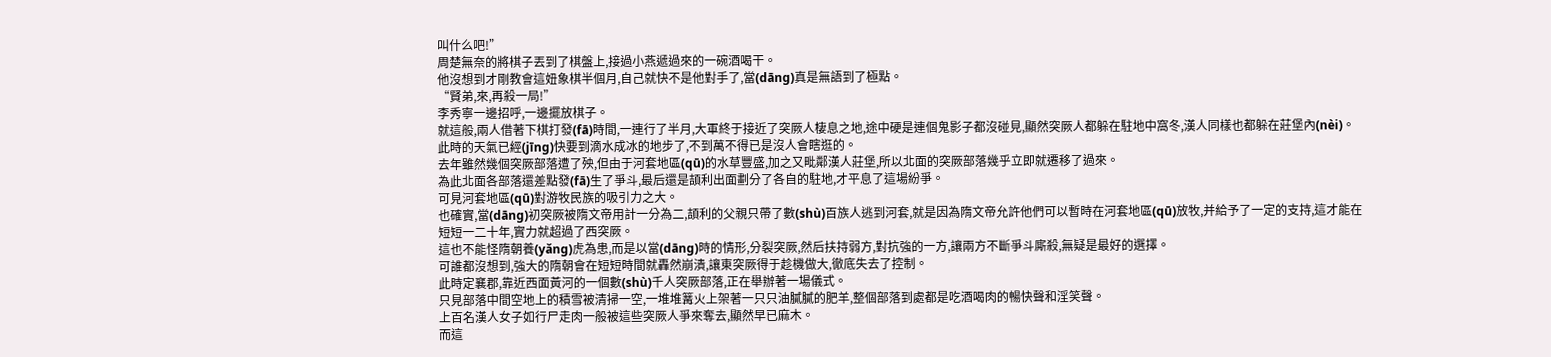叫什么吧!”
周楚無奈的將棋子丟到了棋盤上,接過小燕遞過來的一碗酒喝干。
他沒想到才剛教會這妞象棋半個月,自己就快不是他對手了,當(dāng)真是無語到了極點。
“賢弟,來,再殺一局!”
李秀寧一邊招呼,一邊擺放棋子。
就這般,兩人借著下棋打發(fā)時間,一連行了半月,大軍終于接近了突厥人棲息之地,途中硬是連個鬼影子都沒碰見,顯然突厥人都躲在駐地中窩冬,漢人同樣也都躲在莊堡內(nèi)。
此時的天氣已經(jīng)快要到滴水成冰的地步了,不到萬不得已是沒人會瞎逛的。
去年雖然幾個突厥部落遭了殃,但由于河套地區(qū)的水草豐盛,加之又毗鄰漢人莊堡,所以北面的突厥部落幾乎立即就遷移了過來。
為此北面各部落還差點發(fā)生了爭斗,最后還是頡利出面劃分了各自的駐地,才平息了這場紛爭。
可見河套地區(qū)對游牧民族的吸引力之大。
也確實,當(dāng)初突厥被隋文帝用計一分為二,頡利的父親只帶了數(shù)百族人逃到河套,就是因為隋文帝允許他們可以暫時在河套地區(qū)放牧,并給予了一定的支持,這才能在短短一二十年,實力就超過了西突厥。
這也不能怪隋朝養(yǎng)虎為患,而是以當(dāng)時的情形,分裂突厥,然后扶持弱方,對抗強的一方,讓兩方不斷爭斗廝殺,無疑是最好的選擇。
可誰都沒想到,強大的隋朝會在短短時間就轟然崩潰,讓東突厥得于趁機做大,徹底失去了控制。
此時定襄郡,靠近西面黃河的一個數(shù)千人突厥部落,正在舉辦著一場儀式。
只見部落中間空地上的積雪被清掃一空,一堆堆篝火上架著一只只油膩膩的肥羊,整個部落到處都是吃酒喝肉的暢快聲和淫笑聲。
上百名漢人女子如行尸走肉一般被這些突厥人爭來奪去,顯然早已麻木。
而這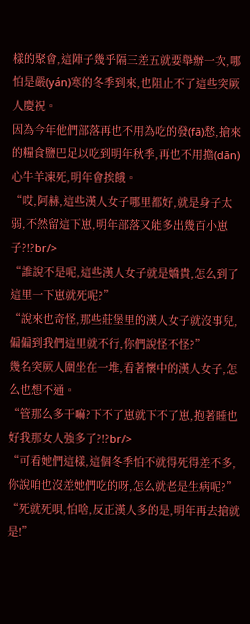樣的聚會,這陣子幾乎隔三差五就要舉辦一次,哪怕是嚴(yán)寒的冬季到來,也阻止不了這些突厥人慶祝。
因為今年他們部落再也不用為吃的發(fā)愁,搶來的糧食鹽巴足以吃到明年秋季,再也不用擔(dān)心牛羊凍死,明年會挨餓。
“哎,阿赫,這些漢人女子哪里都好,就是身子太弱,不然留這下崽,明年部落又能多出幾百小崽子?!?br/>
“誰說不是呢,這些漢人女子就是嬌貴,怎么到了這里一下崽就死呢?”
“說來也奇怪,那些莊堡里的漢人女子就沒事兒,偏偏到我們這里就不行,你們說怪不怪?”
幾名突厥人圍坐在一堆,看著懷中的漢人女子,怎么也想不通。
“管那么多干嘛?下不了崽就下不了崽,抱著睡也好我那女人強多了?!?br/>
“可看她們這樣,這個冬季怕不就得死得差不多,你說咱也沒差她們吃的呀,怎么就老是生病呢?”
“死就死唄,怕啥,反正漢人多的是,明年再去搶就是!”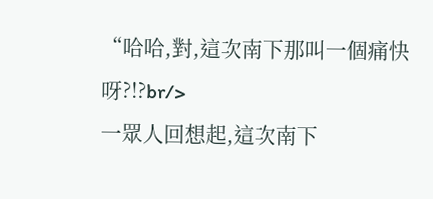“哈哈,對,這次南下那叫一個痛快呀?!?br/>
一眾人回想起,這次南下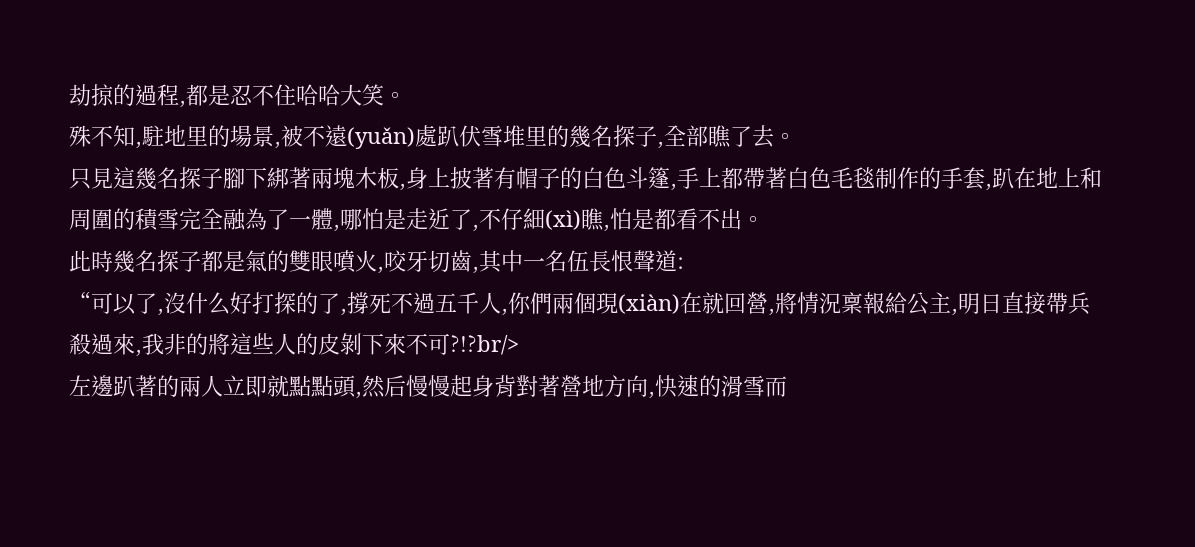劫掠的過程,都是忍不住哈哈大笑。
殊不知,駐地里的場景,被不遠(yuǎn)處趴伏雪堆里的幾名探子,全部瞧了去。
只見這幾名探子腳下綁著兩塊木板,身上披著有帽子的白色斗篷,手上都帶著白色毛毯制作的手套,趴在地上和周圍的積雪完全融為了一體,哪怕是走近了,不仔細(xì)瞧,怕是都看不出。
此時幾名探子都是氣的雙眼噴火,咬牙切齒,其中一名伍長恨聲道:
“可以了,沒什么好打探的了,撐死不過五千人,你們兩個現(xiàn)在就回營,將情況稟報給公主,明日直接帶兵殺過來,我非的將這些人的皮剝下來不可?!?br/>
左邊趴著的兩人立即就點點頭,然后慢慢起身背對著營地方向,快速的滑雪而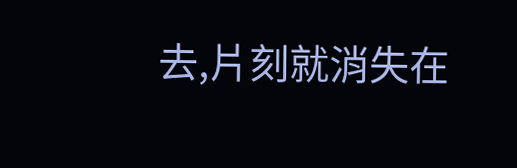去,片刻就消失在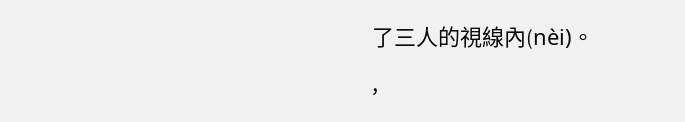了三人的視線內(nèi)。
,